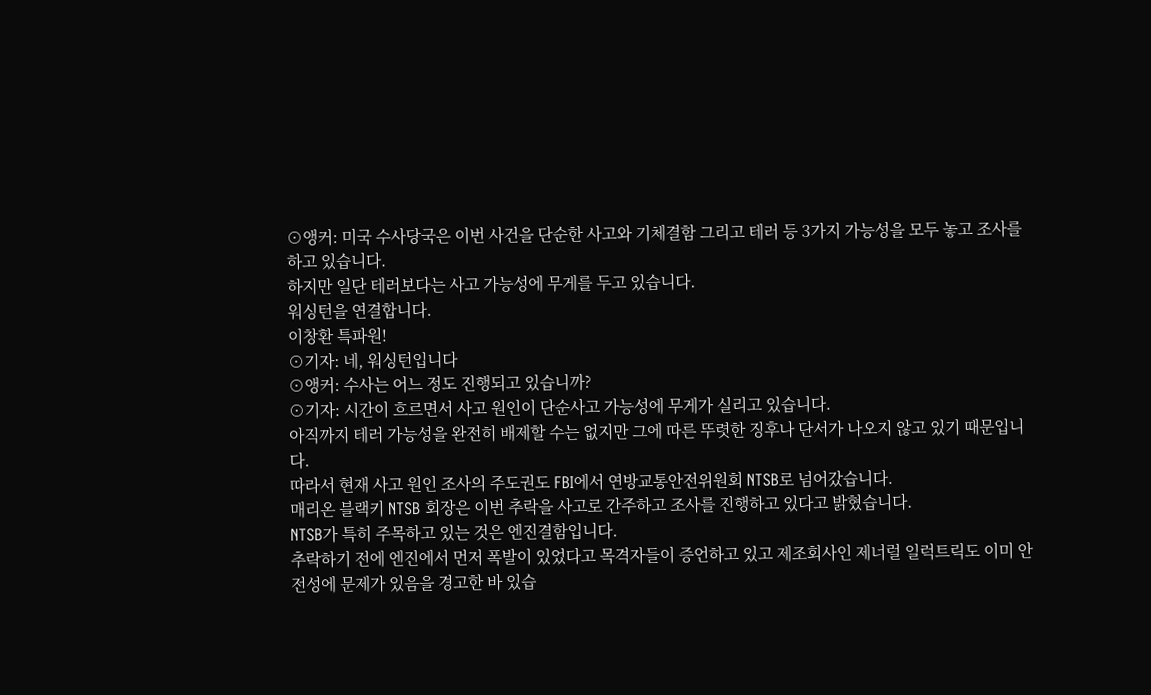⊙앵커: 미국 수사당국은 이번 사건을 단순한 사고와 기체결함 그리고 테러 등 3가지 가능성을 모두 놓고 조사를 하고 있습니다.
하지만 일단 테러보다는 사고 가능성에 무게를 두고 있습니다.
워싱턴을 연결합니다.
이창환 특파원!
⊙기자: 네, 워싱턴입니다
⊙앵커: 수사는 어느 정도 진행되고 있습니까?
⊙기자: 시간이 흐르면서 사고 원인이 단순사고 가능성에 무게가 실리고 있습니다.
아직까지 테러 가능성을 완전히 배제할 수는 없지만 그에 따른 뚜렷한 징후나 단서가 나오지 않고 있기 때문입니다.
따라서 현재 사고 원인 조사의 주도권도 FBI에서 연방교통안전위원회 NTSB로 넘어갔습니다.
매리온 블랙키 NTSB 회장은 이번 추락을 사고로 간주하고 조사를 진행하고 있다고 밝혔습니다.
NTSB가 특히 주목하고 있는 것은 엔진결함입니다.
추락하기 전에 엔진에서 먼저 폭발이 있었다고 목격자들이 증언하고 있고 제조회사인 제너럴 일럭트릭도 이미 안전성에 문제가 있음을 경고한 바 있습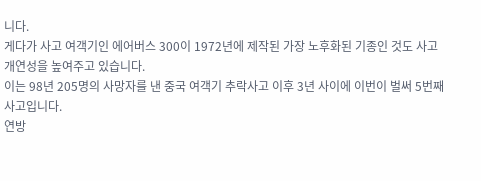니다.
게다가 사고 여객기인 에어버스 300이 1972년에 제작된 가장 노후화된 기종인 것도 사고 개연성을 높여주고 있습니다.
이는 98년 205명의 사망자를 낸 중국 여객기 추락사고 이후 3년 사이에 이번이 벌써 5번째 사고입니다.
연방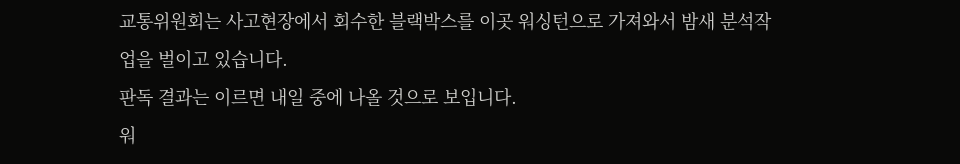교통위원회는 사고현장에서 회수한 블랙박스를 이곳 워싱턴으로 가져와서 밤새 분석작업을 벌이고 있습니다.
판독 결과는 이르면 내일 중에 나올 것으로 보입니다.
워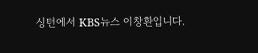싱턴에서 KBS뉴스 이창환입니다.